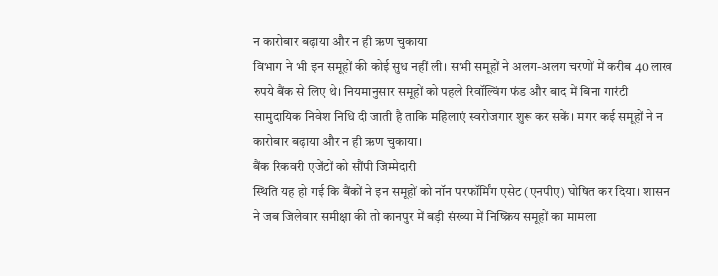न कारोबार बढ़ाया और न ही ऋण चुकाया
विभाग ने भी इन समूहों की कोई सुध नहीं ली। सभी समूहों ने अलग-अलग चरणों में करीब 40 लाख रुपये बैंक से लिए थे। नियमानुसार समूहों को पहले रिवॉल्विंग फंड और बाद में बिना गारंटी सामुदायिक निवेश निधि दी जाती है ताकि महिलाएं स्वरोजगार शुरू कर सकें। मगर कई समूहों ने न कारोबार बढ़ाया और न ही ऋण चुकाया।
बैंक रिकवरी एजेंटों को सौंपी जिम्मेदारी
स्थिति यह हो गई कि बैंकों ने इन समूहों को नॉन परफॉर्मिंग एसेट (एनपीए) घोषित कर दिया। शासन ने जब जिलेवार समीक्षा की तो कानपुर में बड़ी संख्या में निष्क्रिय समूहों का मामला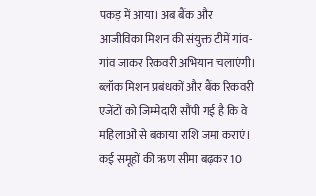पकड़ में आया। अब बैंक और आजीविका मिशन की संयुक्त टीमें गांव-गांव जाकर रिकवरी अभियान चलाएंगी। ब्लॉक मिशन प्रबंधकों और बैंक रिकवरी एजेंटों को जिम्मेदारी सौंपी गई है कि वे महिलाओं से बकाया राशि जमा कराएं।
कई समूहों की ऋण सीमा बढ़कर 10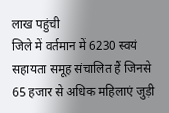लाख पहुंची
जिले में वर्तमान में 6230 स्वयं सहायता समूह संचालित हैं जिनसे 65 हजार से अधिक महिलाएं जुड़ी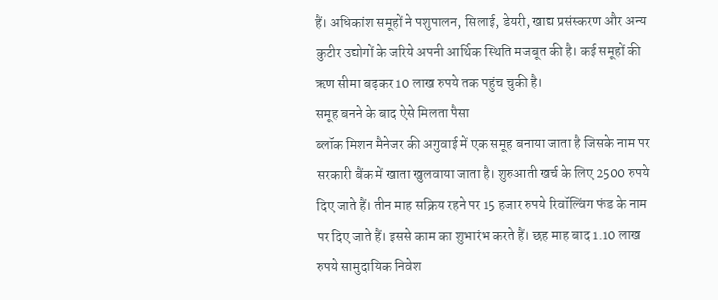हैं। अधिकांश समूहों ने पशुपालन, सिलाई, डेयरी, खाद्य प्रसंस्करण और अन्य कुटीर उद्योगों के जरिये अपनी आर्थिक स्थिति मजबूत की है। कई समूहों की ऋण सीमा बढ़कर 10 लाख रुपये तक पहुंच चुकी है।
समूह बनने के बाद ऐसे मिलता पैसा
ब्लॉक मिशन मैनेजर की अगुवाई में एक समूह बनाया जाता है जिसके नाम पर सरकारी बैंक में खाता खुलवाया जाता है। शुरुआती खर्च के लिए 2500 रुपये दिए जाते हैं। तीन माह सक्रिय रहने पर 15 हजार रुपये रिवॉल्विंग फंड के नाम पर दिए जाते हैं। इससे काम का शुभारंभ करते हैं। छह माह बाद 1.10 लाख रुपये सामुदायिक निवेश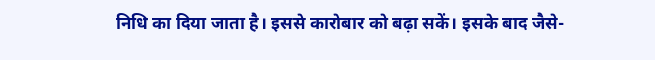निधि का दिया जाता है। इससे कारोबार को बढ़ा सकें। इसके बाद जैसे-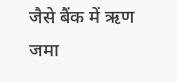जैसे बैंक में ऋण जमा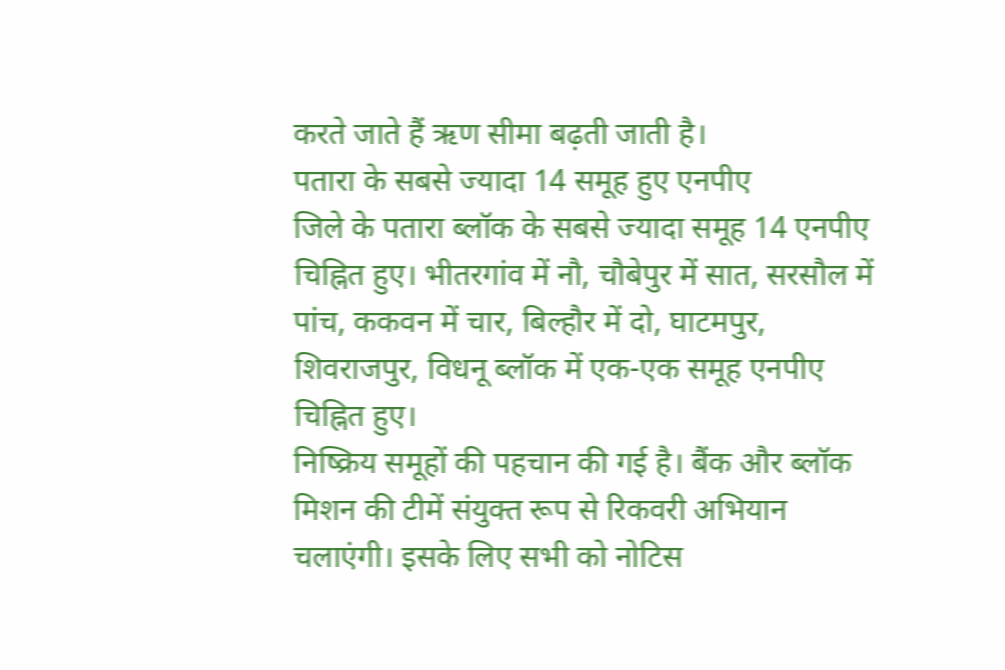करते जाते हैं ऋण सीमा बढ़ती जाती है।
पतारा के सबसे ज्यादा 14 समूह हुए एनपीए
जिले के पतारा ब्लॉक के सबसे ज्यादा समूह 14 एनपीए चिह्नित हुए। भीतरगांव में नौ, चौबेपुर में सात, सरसौल में पांच, ककवन में चार, बिल्हौर में दो, घाटमपुर, शिवराजपुर, विधनू ब्लॉक में एक-एक समूह एनपीए चिह्नित हुए।
निष्क्रिय समूहों की पहचान की गई है। बैंक और ब्लॉक मिशन की टीमें संयुक्त रूप से रिकवरी अभियान चलाएंगी। इसके लिए सभी को नोटिस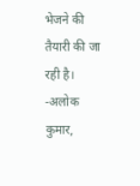भेजने की तैयारी की जा रही है। -अलोक कुमार,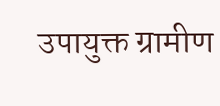उपायुक्त ग्रामीण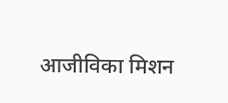आजीविका मिशन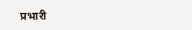प्रभारी